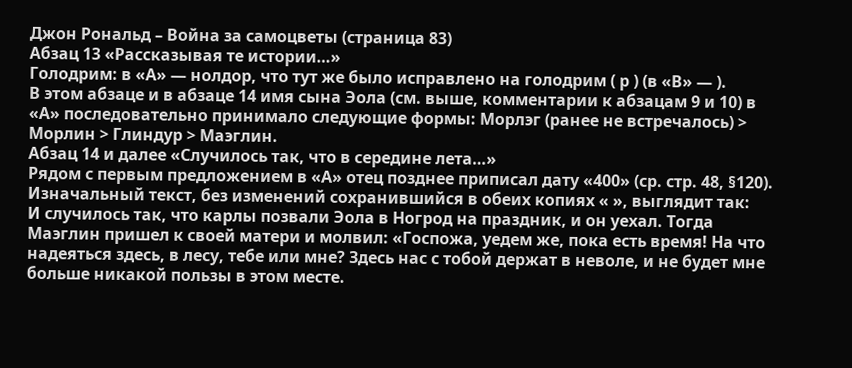Джон Рональд – Война за самоцветы (страница 83)
Абзац 13 «Рассказывая те истории…»
Голодрим: в «А» — нолдор, что тут же было исправлено на голодрим ( р ) (в «В» — ).
В этом абзаце и в абзаце 14 имя сына Эола (см. выше, комментарии к абзацам 9 и 10) в «А» последовательно принимало следующие формы: Морлэг (ранее не встречалось) >
Морлин > Глиндур > Маэглин.
Абзац 14 и далее «Случилось так, что в середине лета…»
Рядом с первым предложением в «А» отец позднее приписал дату «400» (ср. стр. 48, §120). Изначальный текст, без изменений сохранившийся в обеих копиях « », выглядит так:
И случилось так, что карлы позвали Эола в Ногрод на праздник, и он уехал. Тогда Маэглин пришел к своей матери и молвил: «Госпожа, уедем же, пока есть время! На что надеяться здесь, в лесу, тебе или мне? Здесь нас с тобой держат в неволе, и не будет мне больше никакой пользы в этом месте.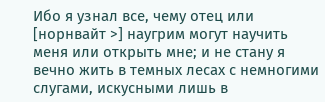Ибо я узнал все, чему отец или [норнвайт >] наугрим могут научить меня или открыть мне; и не стану я вечно жить в темных лесах с немногими слугами, искусными лишь в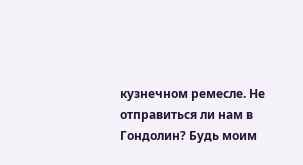кузнечном ремесле. Не отправиться ли нам в Гондолин? Будь моим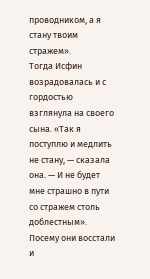проводником, а я стану твоим стражем».
Тогда Исфин возрадовалась и с гордостью взглянула на своего сына. «Так я поступлю и медлить не стану, — сказала она. — И не будет мне страшно в пути со стражем столь доблестным».
Посему они восстали и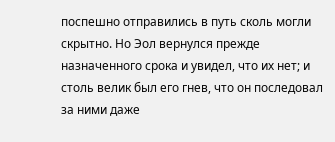поспешно отправились в путь сколь могли скрытно. Но Эол вернулся прежде назначенного срока и увидел, что их нет; и столь велик был его гнев, что он последовал за ними даже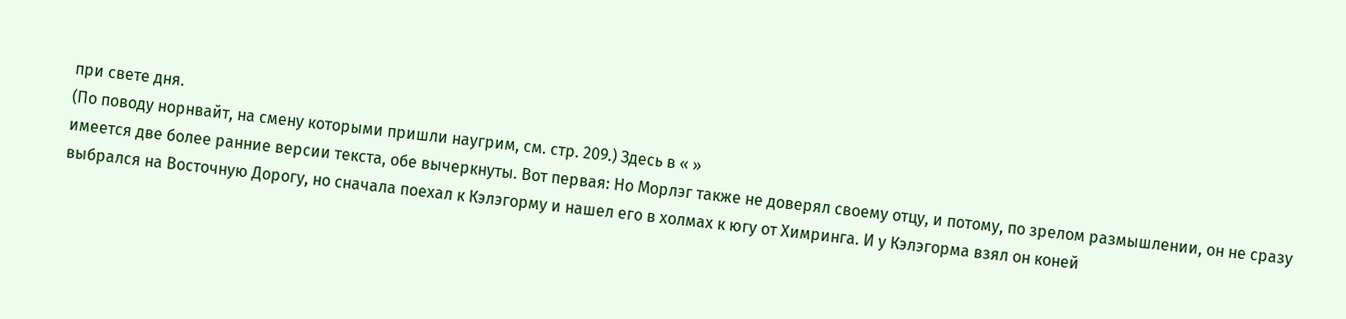при свете дня.
(По поводу норнвайт, на смену которыми пришли наугрим, см. стр. 209.) Здесь в « »
имеется две более ранние версии текста, обе вычеркнуты. Вот первая: Но Морлэг также не доверял своему отцу, и потому, по зрелом размышлении, он не сразу выбрался на Восточную Дорогу, но сначала поехал к Кэлэгорму и нашел его в холмах к югу от Химринга. И у Кэлэгорма взял он коней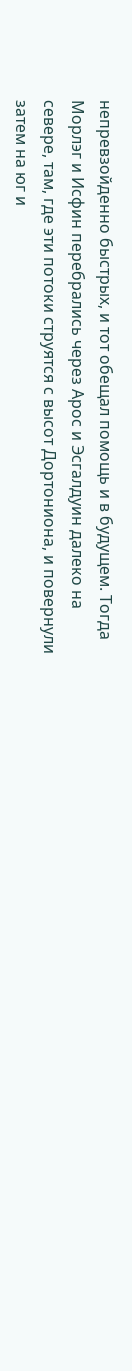непревзойденно быстрых, и тот обещал помощь и в будущем. Тогда Морлэг и Исфин перебрались через Арос и Эсгалдуин далеко на севере, там, где эти потоки струятся с высот Дортониона, и повернули затем на юг и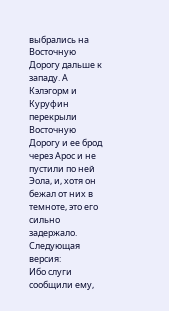выбрались на Восточную Дорогу дальше к западу. А
Кэлэгорм и Куруфин перекрыли Восточную Дорогу и ее брод через Арос и не пустили по ней Эола, и, хотя он бежал от них в темноте, это его сильно задержало.
Следующая версия:
Ибо слуги сообщили ему,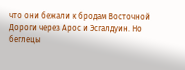что они бежали к бродам Восточной Дороги через Арос и Эсгалдуин. Но беглецы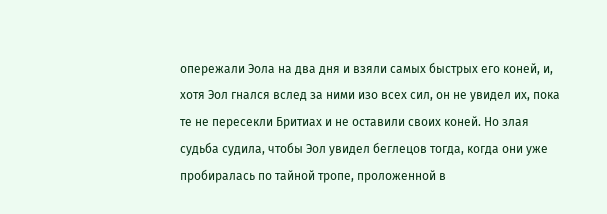опережали Эола на два дня и взяли самых быстрых его коней, и, хотя Эол гнался вслед за ними изо всех сил, он не увидел их, пока те не пересекли Бритиах и не оставили своих коней. Но злая судьба судила, чтобы Эол увидел беглецов тогда, когда они уже пробиралась по тайной тропе, проложенной в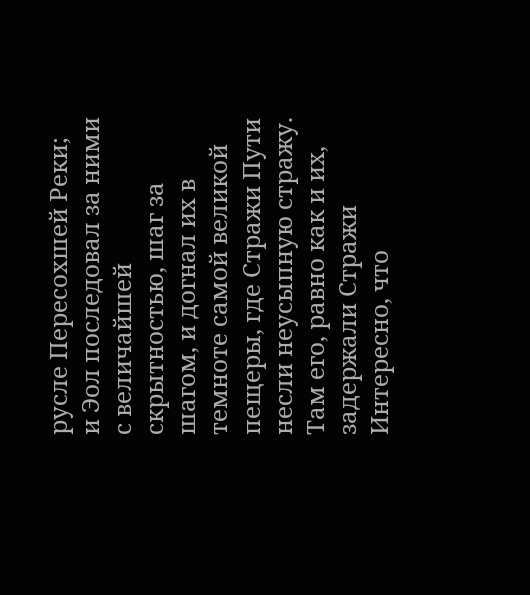русле Пересохшей Реки; и Эол последовал за ними с величайшей скрытностью, шаг за шагом, и догнал их в темноте самой великой пещеры, где Стражи Пути несли неусыпную стражу. Там его, равно как и их, задержали Стражи Интересно, что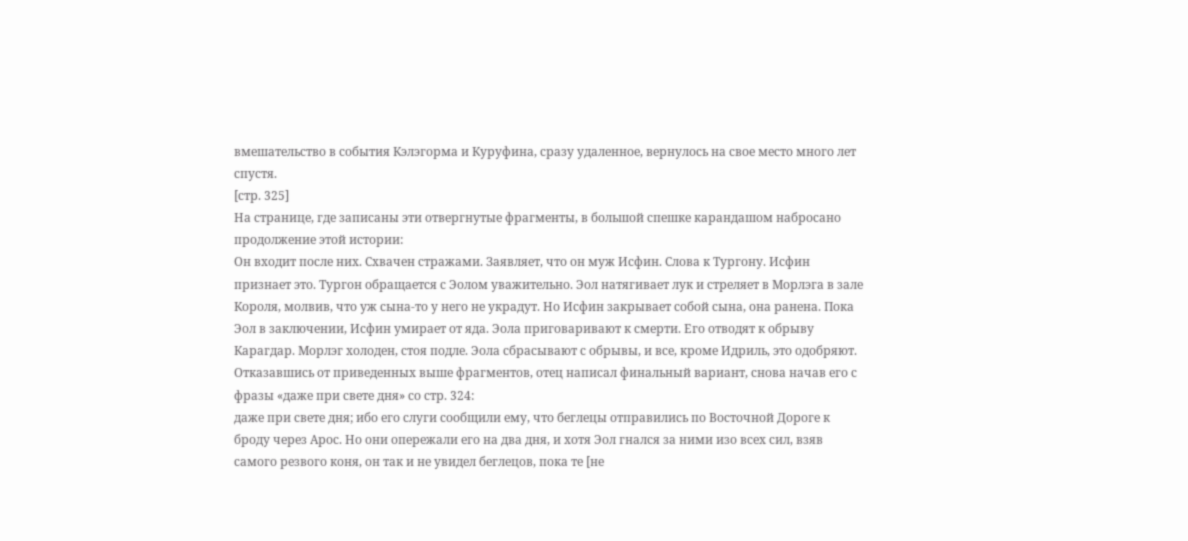вмешательство в события Кэлэгорма и Куруфина, сразу удаленное, вернулось на свое место много лет спустя.
[стр. 325]
На странице, где записаны эти отвергнутые фрагменты, в большой спешке карандашом набросано продолжение этой истории:
Он входит после них. Схвачен стражами. Заявляет, что он муж Исфин. Слова к Тургону. Исфин признает это. Тургон обращается с Эолом уважительно. Эол натягивает лук и стреляет в Морлэга в зале Короля, молвив, что уж сына-то у него не украдут. Но Исфин закрывает собой сына, она ранена. Пока Эол в заключении, Исфин умирает от яда. Эола приговаривают к смерти. Его отводят к обрыву Карагдар. Морлэг холоден, стоя подле. Эола сбрасывают с обрывы, и все, кроме Идриль, это одобряют.
Отказавшись от приведенных выше фрагментов, отец написал финальный вариант, снова начав его с фразы «даже при свете дня» со стр. 324:
даже при свете дня; ибо его слуги сообщили ему, что беглецы отправились по Восточной Дороге к броду через Арос. Но они опережали его на два дня, и хотя Эол гнался за ними изо всех сил, взяв самого резвого коня, он так и не увидел беглецов, пока те [не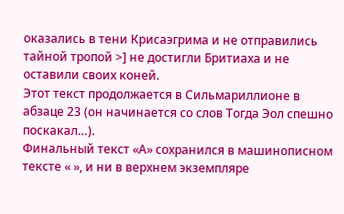оказались в тени Крисаэгрима и не отправились тайной тропой >] не достигли Бритиаха и не оставили своих коней.
Этот текст продолжается в Сильмариллионе в абзаце 23 (он начинается со слов Тогда Эол спешно поскакал…).
Финальный текст «А» сохранился в машинописном тексте « », и ни в верхнем экземпляре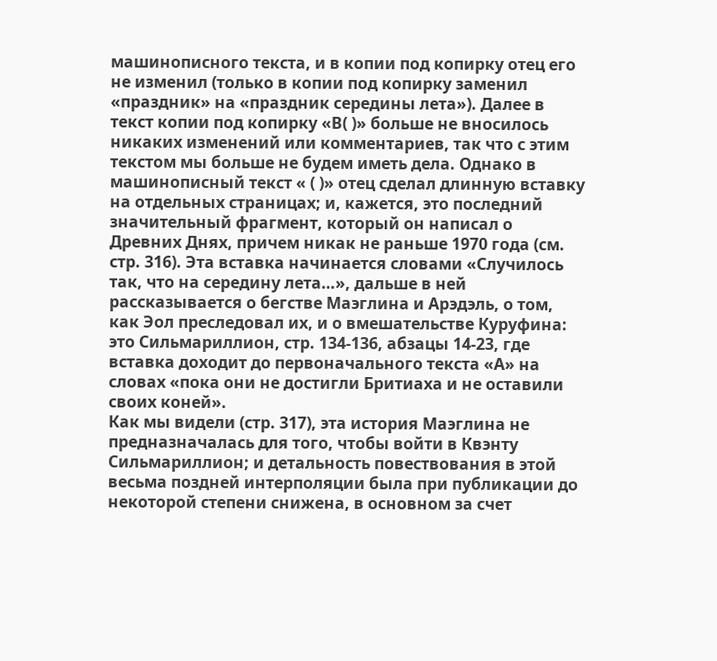машинописного текста, и в копии под копирку отец его не изменил (только в копии под копирку заменил «праздник» на «праздник середины лета»). Далее в текст копии под копирку «В( )» больше не вносилось никаких изменений или комментариев, так что с этим текстом мы больше не будем иметь дела. Однако в машинописный текст « ( )» отец сделал длинную вставку на отдельных страницах; и, кажется, это последний значительный фрагмент, который он написал о Древних Днях, причем никак не раньше 1970 года (см. стр. 316). Эта вставка начинается словами «Случилось так, что на середину лета…», дальше в ней рассказывается о бегстве Маэглина и Арэдэль, о том, как Эол преследовал их, и о вмешательстве Куруфина: это Сильмариллион, стр. 134-136, абзацы 14-23, где вставка доходит до первоначального текста «А» на словах «пока они не достигли Бритиаха и не оставили своих коней».
Как мы видели (стр. 317), эта история Маэглина не предназначалась для того, чтобы войти в Квэнту Сильмариллион; и детальность повествования в этой весьма поздней интерполяции была при публикации до некоторой степени снижена, в основном за счет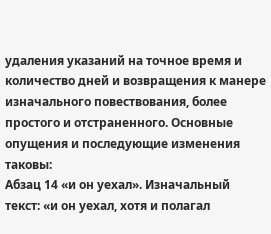удаления указаний на точное время и количество дней и возвращения к манере изначального повествования, более простого и отстраненного. Основные опущения и последующие изменения таковы:
Абзац 14 «и он уехал». Изначальный текст: «и он уехал, хотя и полагал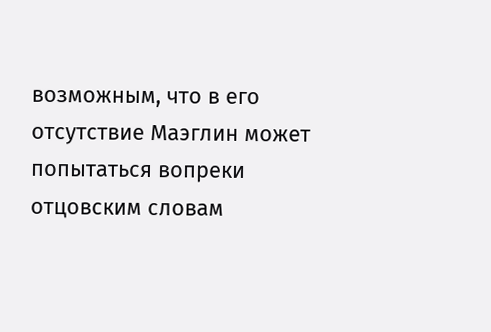возможным, что в его отсутствие Маэглин может попытаться вопреки отцовским словам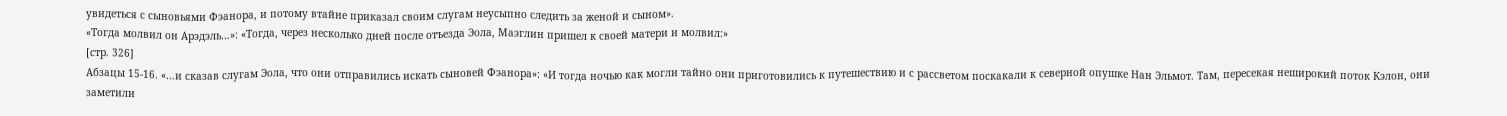увидеться с сыновьями Фэанора, и потому втайне приказал своим слугам неусыпно следить за женой и сыном».
«Тогда молвил он Арэдэль…»: «Тогда, через несколько дней после отъезда Эола, Маэглин пришел к своей матери и молвил:»
[стр. 326]
Абзацы 15-16. «…и сказав слугам Эола, что они отправились искать сыновей Фэанора»: «И тогда ночью как могли тайно они приготовились к путешествию и с рассветом поскакали к северной опушке Нан Эльмот. Там, пересекая неширокий поток Кэлон, они заметили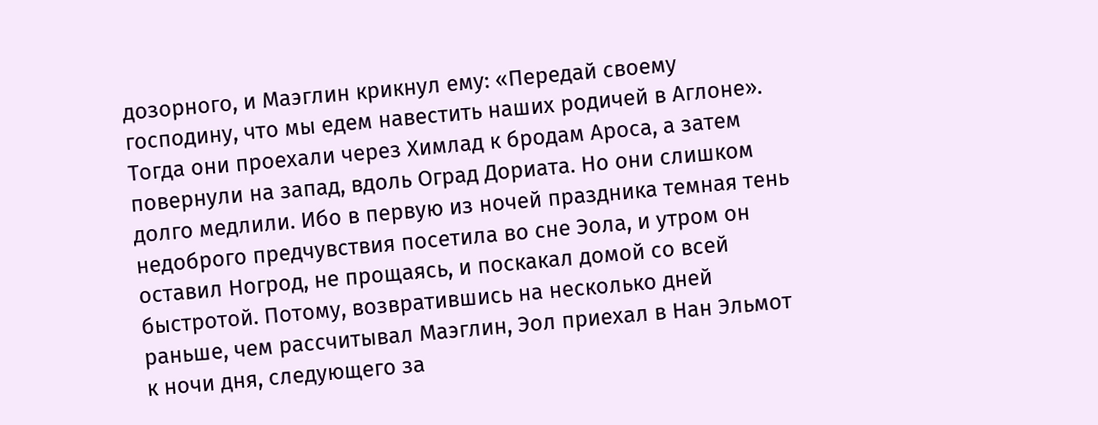дозорного, и Маэглин крикнул ему: «Передай своему господину, что мы едем навестить наших родичей в Аглоне». Тогда они проехали через Химлад к бродам Ароса, а затем повернули на запад, вдоль Оград Дориата. Но они слишком долго медлили. Ибо в первую из ночей праздника темная тень недоброго предчувствия посетила во сне Эола, и утром он оставил Ногрод, не прощаясь, и поскакал домой со всей быстротой. Потому, возвратившись на несколько дней раньше, чем рассчитывал Маэглин, Эол приехал в Нан Эльмот к ночи дня, следующего за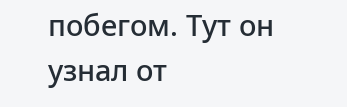побегом. Тут он узнал от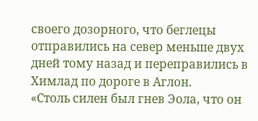своего дозорного, что беглецы отправились на север меньше двух дней тому назад и переправились в Химлад по дороге в Аглон.
«Столь силен был гнев Эола, что он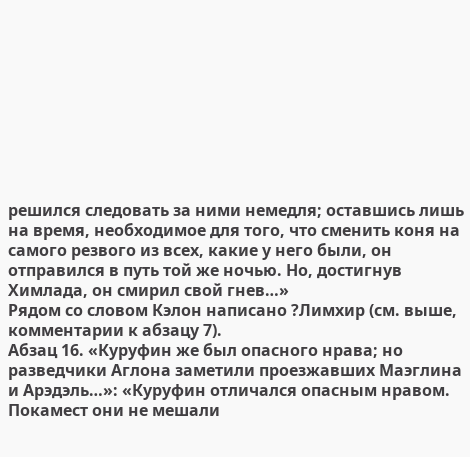решился следовать за ними немедля; оставшись лишь на время, необходимое для того, что сменить коня на самого резвого из всех, какие у него были, он отправился в путь той же ночью. Но, достигнув Химлада, он смирил свой гнев…»
Рядом со словом Кэлон написано ?Лимхир (см. выше, комментарии к абзацу 7).
Абзац 16. «Куруфин же был опасного нрава; но разведчики Аглона заметили проезжавших Маэглина и Арэдэль…»: «Куруфин отличался опасным нравом. Покамест они не мешали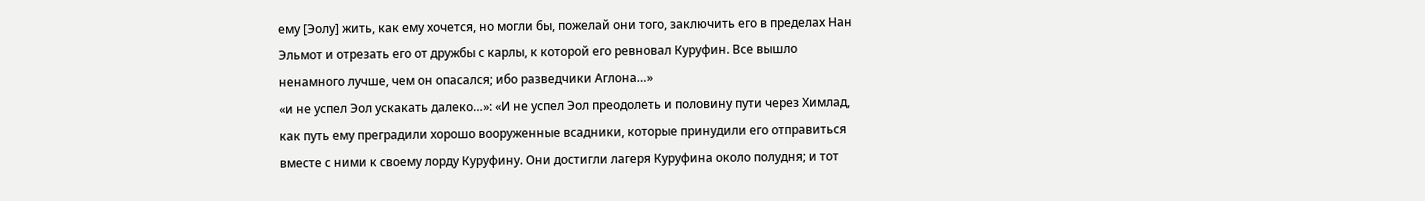ему [Эолу] жить, как ему хочется, но могли бы, пожелай они того, заключить его в пределах Нан Эльмот и отрезать его от дружбы с карлы, к которой его ревновал Куруфин. Все вышло ненамного лучше, чем он опасался; ибо разведчики Аглона…»
«и не успел Эол ускакать далеко…»: «И не успел Эол преодолеть и половину пути через Химлад, как путь ему преградили хорошо вооруженные всадники, которые принудили его отправиться вместе с ними к своему лорду Куруфину. Они достигли лагеря Куруфина около полудня; и тот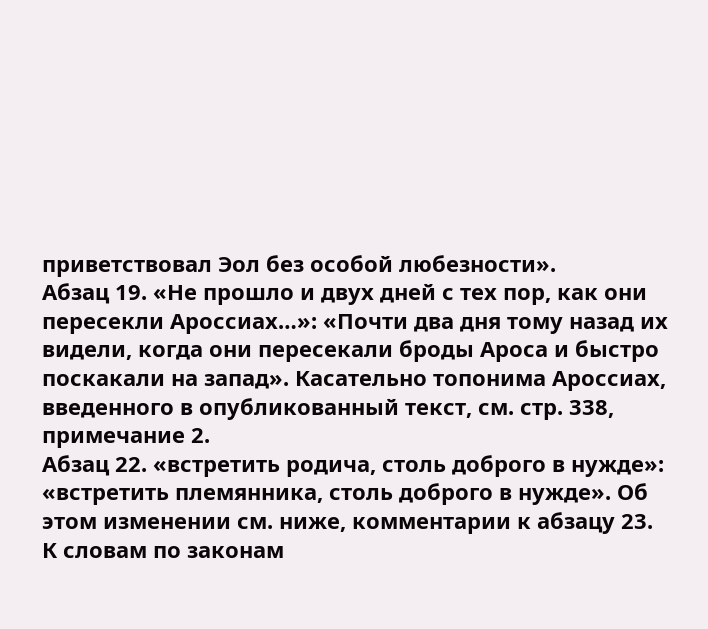приветствовал Эол без особой любезности».
Абзац 19. «Не прошло и двух дней с тех пор, как они пересекли Ароссиах…»: «Почти два дня тому назад их видели, когда они пересекали броды Ароса и быстро поскакали на запад». Касательно топонима Ароссиах, введенного в опубликованный текст, см. стр. 338, примечание 2.
Абзац 22. «встретить родича, столь доброго в нужде»: «встретить племянника, столь доброго в нужде». Об этом изменении см. ниже, комментарии к абзацу 23.
К словам по законам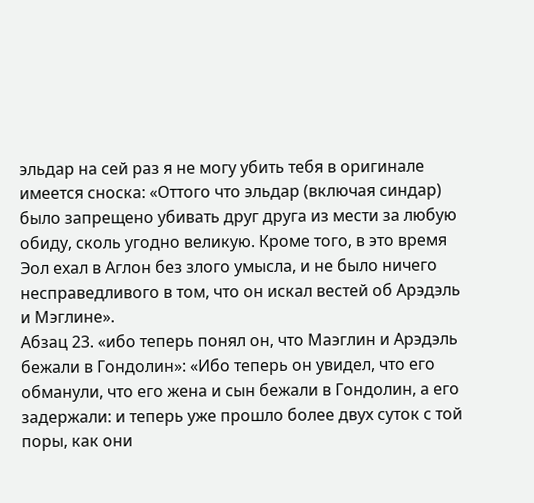эльдар на сей раз я не могу убить тебя в оригинале имеется сноска: «Оттого что эльдар (включая синдар) было запрещено убивать друг друга из мести за любую обиду, сколь угодно великую. Кроме того, в это время Эол ехал в Аглон без злого умысла, и не было ничего несправедливого в том, что он искал вестей об Арэдэль и Мэглине».
Абзац 23. «ибо теперь понял он, что Маэглин и Арэдэль бежали в Гондолин»: «Ибо теперь он увидел, что его обманули, что его жена и сын бежали в Гондолин, а его задержали: и теперь уже прошло более двух суток с той поры, как они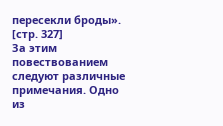пересекли броды».
[стр. 327]
За этим повествованием следуют различные примечания. Одно из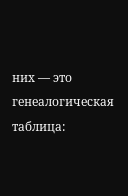них — это генеалогическая таблица: